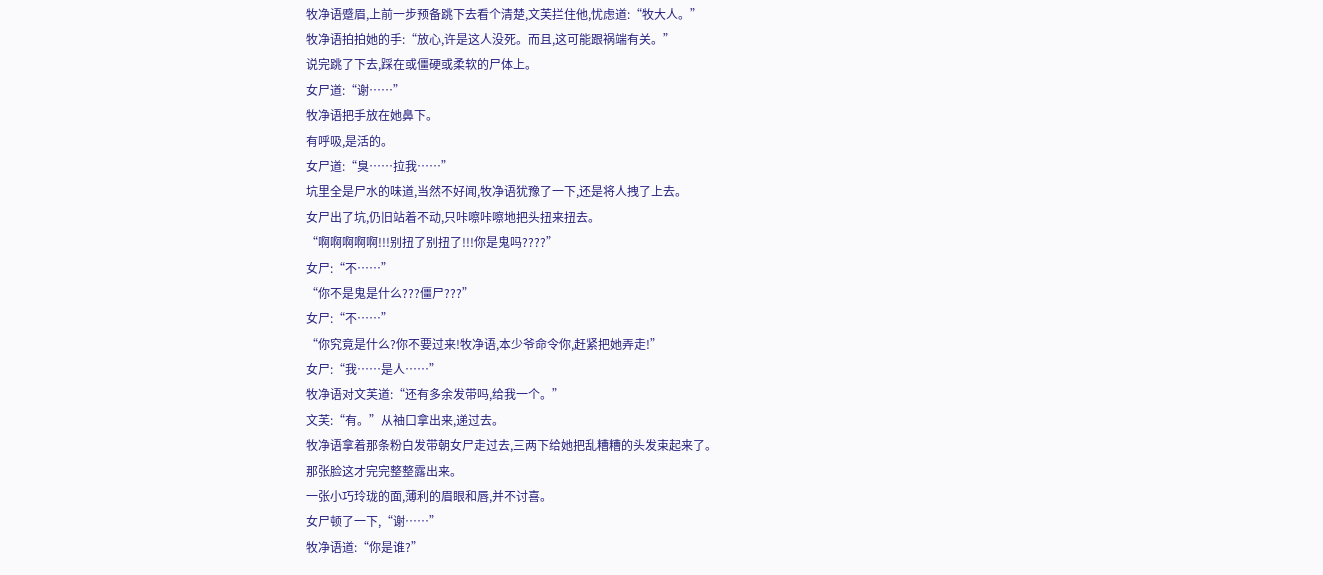牧净语蹙眉,上前一步预备跳下去看个清楚,文芙拦住他,忧虑道:“牧大人。”
牧净语拍拍她的手:“放心,许是这人没死。而且,这可能跟祸端有关。”
说完跳了下去,踩在或僵硬或柔软的尸体上。
女尸道:“谢……”
牧净语把手放在她鼻下。
有呼吸,是活的。
女尸道:“臭……拉我……”
坑里全是尸水的味道,当然不好闻,牧净语犹豫了一下,还是将人拽了上去。
女尸出了坑,仍旧站着不动,只咔嚓咔嚓地把头扭来扭去。
“啊啊啊啊啊!!!别扭了别扭了!!!你是鬼吗????”
女尸:“不……”
“你不是鬼是什么???僵尸???”
女尸:“不……”
“你究竟是什么?你不要过来!牧净语,本少爷命令你,赶紧把她弄走!”
女尸:“我……是人……”
牧净语对文芙道:“还有多余发带吗,给我一个。”
文芙:“有。”从袖口拿出来,递过去。
牧净语拿着那条粉白发带朝女尸走过去,三两下给她把乱糟糟的头发束起来了。
那张脸这才完完整整露出来。
一张小巧玲珑的面,薄利的眉眼和唇,并不讨喜。
女尸顿了一下,“谢……”
牧净语道:“你是谁?”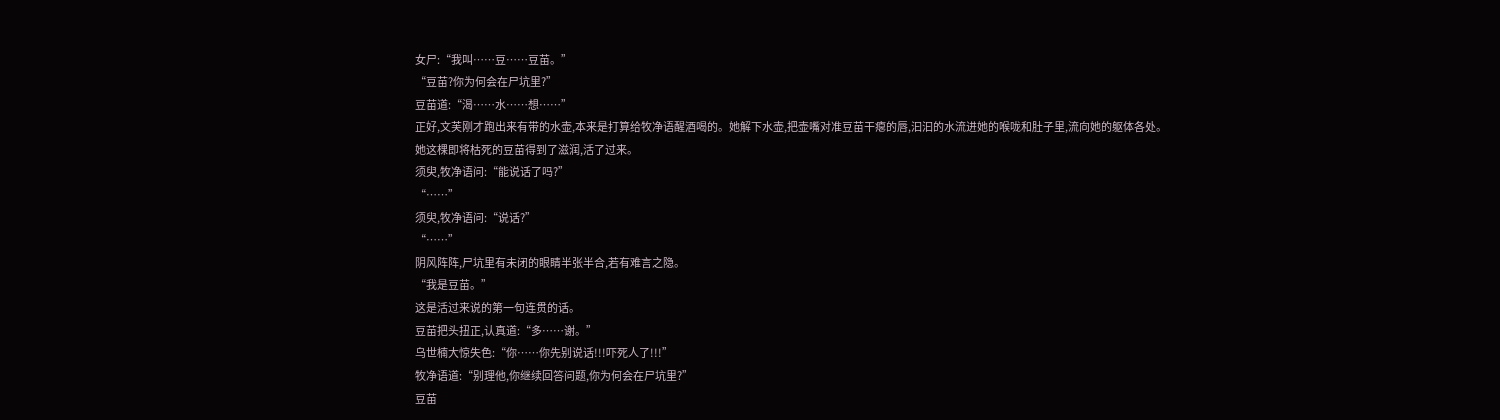女尸:“我叫……豆……豆苗。”
“豆苗?你为何会在尸坑里?”
豆苗道:“渴……水……想……”
正好,文芙刚才跑出来有带的水壶,本来是打算给牧净语醒酒喝的。她解下水壶,把壶嘴对准豆苗干瘪的唇,汩汩的水流进她的喉咙和肚子里,流向她的躯体各处。
她这棵即将枯死的豆苗得到了滋润,活了过来。
须臾,牧净语问:“能说话了吗?”
“……”
须臾,牧净语问:“说话?”
“……”
阴风阵阵,尸坑里有未闭的眼睛半张半合,若有难言之隐。
“我是豆苗。”
这是活过来说的第一句连贯的话。
豆苗把头扭正,认真道:“多……谢。”
乌世楠大惊失色:“你……你先别说话!!!吓死人了!!!”
牧净语道:“别理他,你继续回答问题,你为何会在尸坑里?”
豆苗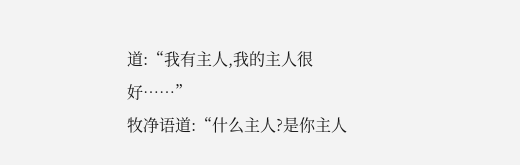道:“我有主人,我的主人很好……”
牧净语道:“什么主人?是你主人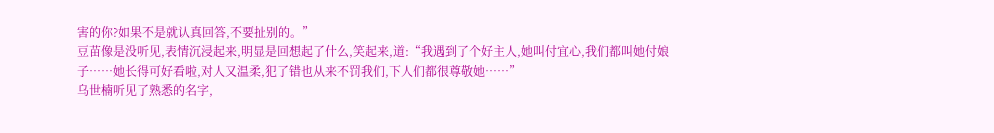害的你?如果不是就认真回答,不要扯别的。”
豆苗像是没听见,表情沉浸起来,明显是回想起了什么,笑起来,道:“我遇到了个好主人,她叫付宜心,我们都叫她付娘子……她长得可好看啦,对人又温柔,犯了错也从来不罚我们,下人们都很尊敬她……”
乌世楠听见了熟悉的名字,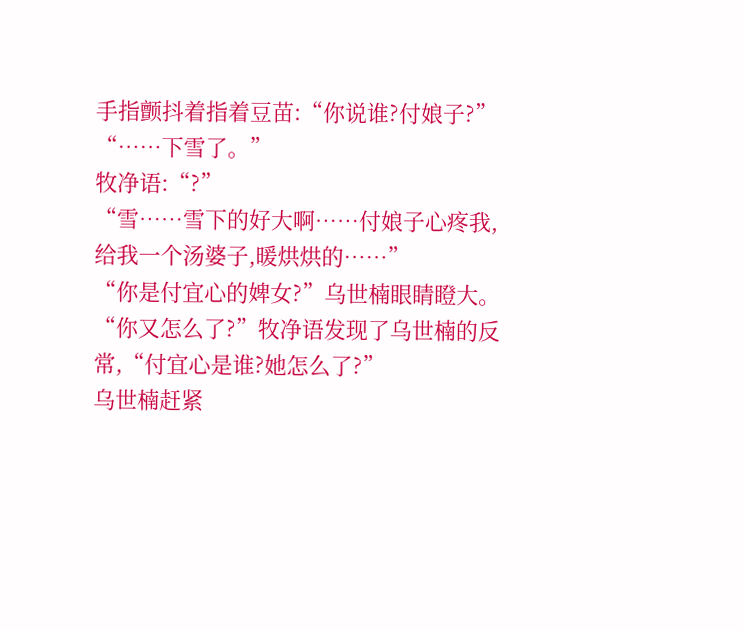手指颤抖着指着豆苗:“你说谁?付娘子?”
“……下雪了。”
牧净语:“?”
“雪……雪下的好大啊……付娘子心疼我,给我一个汤婆子,暖烘烘的……”
“你是付宜心的婢女?”乌世楠眼睛瞪大。
“你又怎么了?”牧净语发现了乌世楠的反常,“付宜心是谁?她怎么了?”
乌世楠赶紧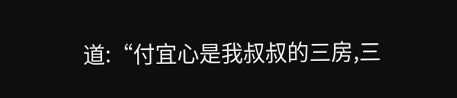道:“付宜心是我叔叔的三房,三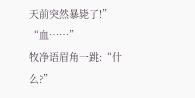天前突然暴毙了!”
“血……”
牧净语眉角一跳:“什么?”